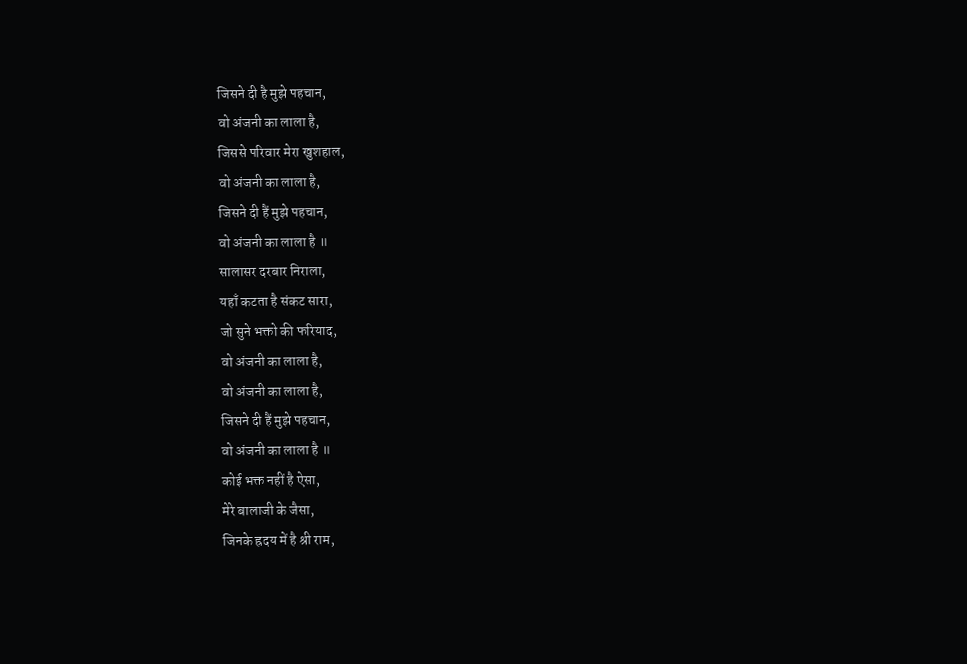जिसने दी है मुझे पहचान,
वो अंजनी का लाला है,
जिससे परिवार मेरा खुशहाल,
वो अंजनी का लाला है,
जिसने दी हैं मुझे पहचान,
वो अंजनी का लाला है ॥
सालासर दरबार निराला,
यहाँ कटता है संकट सारा,
जो सुने भक्तो की फरियाद,
वो अंजनी का लाला है,
वो अंजनी का लाला है,
जिसने दी हैं मुझे पहचान,
वो अंजनी का लाला है ॥
कोई भक्त नहीं है ऐसा,
मेरे बालाजी के जैसा,
जिनके ह्रदय में है श्री राम,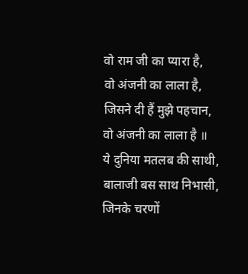वो राम जी का प्यारा है,
वो अंजनी का लाला है,
जिसने दी हैं मुझे पहचान,
वो अंजनी का लाला है ॥
ये दुनिया मतलब की साथी,
बालाजी बस साथ निभासी,
जिनके चरणों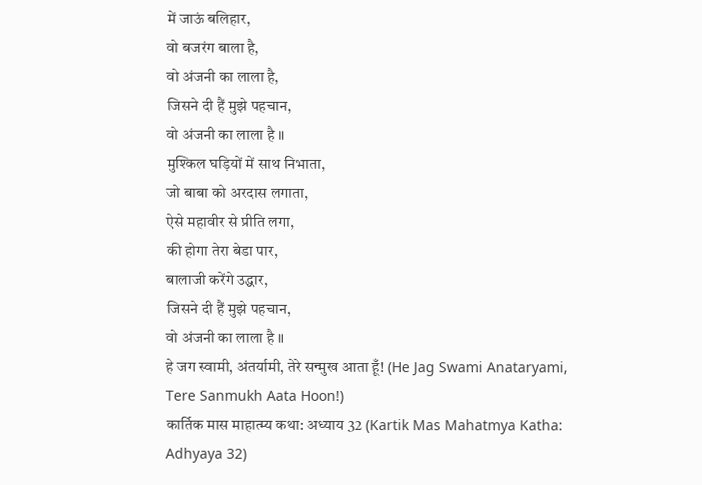में जाऊं बलिहार,
वो बजरंग बाला है,
वो अंजनी का लाला है,
जिसने दी हैं मुझे पहचान,
वो अंजनी का लाला है ॥
मुश्किल घड़ियों में साथ निभाता,
जो बाबा को अरदास लगाता,
ऐसे महावीर से प्रीति लगा,
की होगा तेरा बेडा पार,
बालाजी करेंगे उद्धार,
जिसने दी हैं मुझे पहचान,
वो अंजनी का लाला है ॥
हे जग स्वामी, अंतर्यामी, तेरे सन्मुख आता हूँ! (He Jag Swami Anataryami, Tere Sanmukh Aata Hoon!)
कार्तिक मास माहात्म्य कथा: अध्याय 32 (Kartik Mas Mahatmya Katha: Adhyaya 32)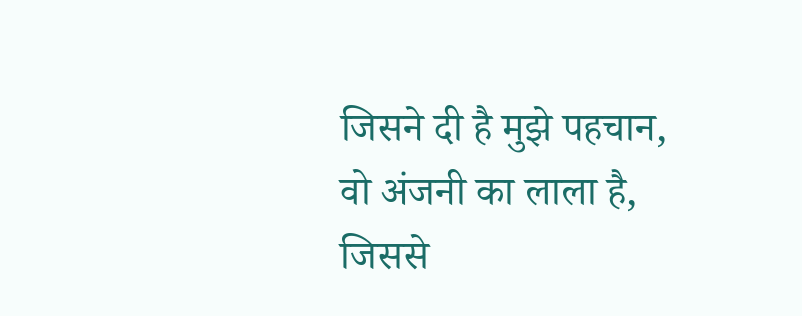जिसने दी है मुझे पहचान,
वो अंजनी का लाला है,
जिससे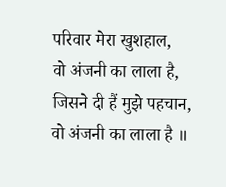परिवार मेरा खुशहाल,
वो अंजनी का लाला है,
जिसने दी हैं मुझे पहचान,
वो अंजनी का लाला है ॥